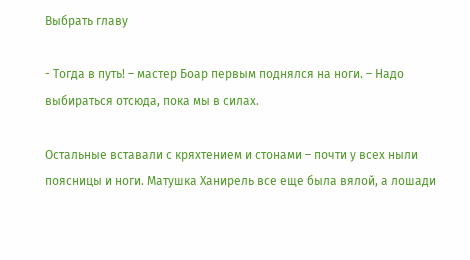Выбрать главу

- Тогда в путь! – мастер Боар первым поднялся на ноги. – Надо выбираться отсюда, пока мы в силах.

Остальные вставали с кряхтением и стонами – почти у всех ныли поясницы и ноги. Матушка Ханирель все еще была вялой, а лошади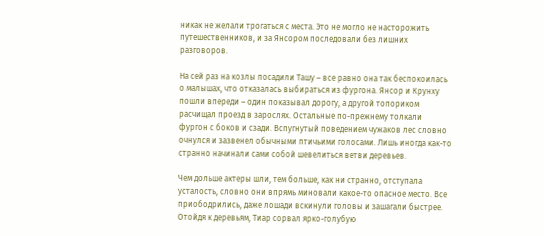никак не желали трогаться с места. Это не могло не насторожить путешественников, и за Янсором последовали без лишних разговоров.

На сей раз на козлы посадили Ташу – все равно она так беспокоилась о малышах, что отказалась выбираться из фургона. Янсор и Крунху пошли впереди – один показывал дорогу, а другой топориком расчищал проезд в зарослях. Остальные по-прежнему толкали фургон с боков и сзади. Вспугнутый поведением чужаков лес словно очнулся и зазвенел обычными птичьими голосами. Лишь иногда как-то странно начинали сами собой шевелиться ветви деревьев.

Чем дольше актеры шли, тем больше, как ни странно, отступала усталость, словно они впрямь миновали какое-то опасное место. Все приободрились, даже лошади вскинули головы и зашагали быстрее. Отойдя к деревьям, Тиар сорвал ярко-голубую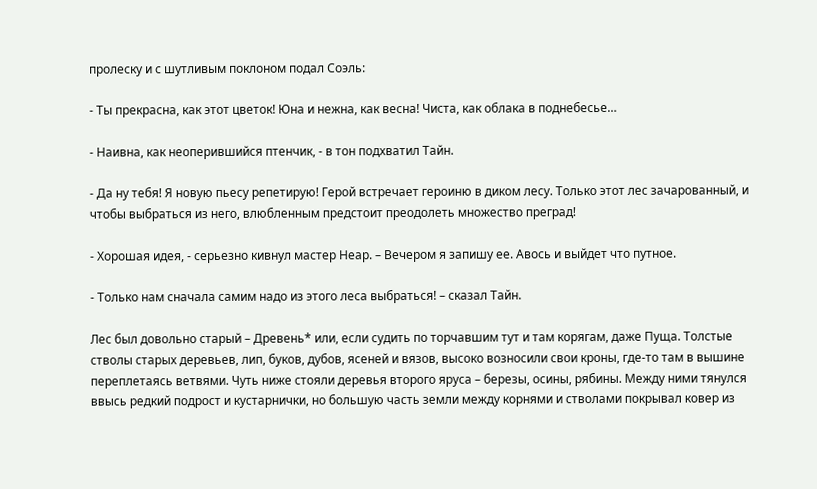пролеску и с шутливым поклоном подал Соэль:

- Ты прекрасна, как этот цветок! Юна и нежна, как весна! Чиста, как облака в поднебесье…

- Наивна, как неоперившийся птенчик, - в тон подхватил Тайн.

- Да ну тебя! Я новую пьесу репетирую! Герой встречает героиню в диком лесу. Только этот лес зачарованный, и чтобы выбраться из него, влюбленным предстоит преодолеть множество преград!

- Хорошая идея, - серьезно кивнул мастер Неар. – Вечером я запишу ее. Авось и выйдет что путное.

- Только нам сначала самим надо из этого леса выбраться! – сказал Тайн.

Лес был довольно старый – Древень* или, если судить по торчавшим тут и там корягам, даже Пуща. Толстые стволы старых деревьев, лип, буков, дубов, ясеней и вязов, высоко возносили свои кроны, где-то там в вышине переплетаясь ветвями. Чуть ниже стояли деревья второго яруса – березы, осины, рябины. Между ними тянулся ввысь редкий подрост и кустарнички, но большую часть земли между корнями и стволами покрывал ковер из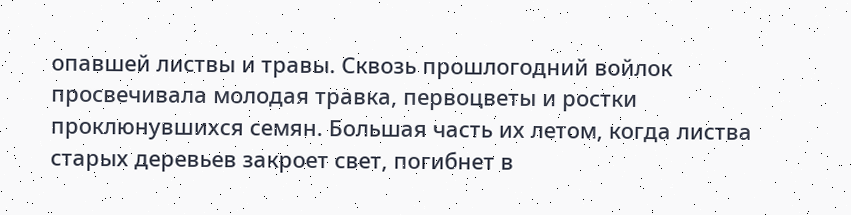опавшей листвы и травы. Сквозь прошлогодний войлок просвечивала молодая травка, первоцветы и ростки проклюнувшихся семян. Большая часть их летом, когда листва старых деревьев закроет свет, погибнет в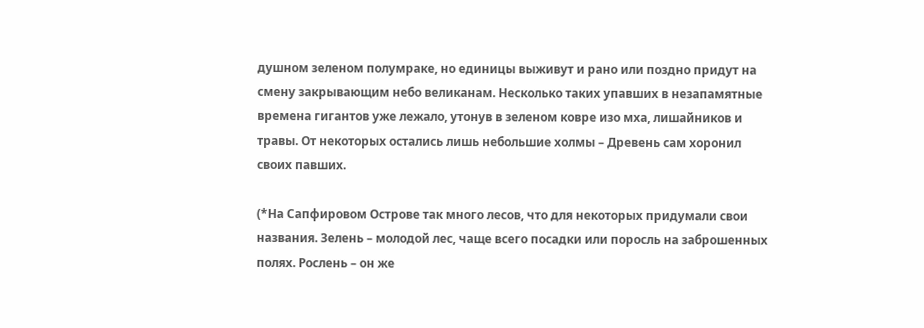душном зеленом полумраке, но единицы выживут и рано или поздно придут на смену закрывающим небо великанам. Несколько таких упавших в незапамятные времена гигантов уже лежало, утонув в зеленом ковре изо мха, лишайников и травы. От некоторых остались лишь небольшие холмы – Древень сам хоронил своих павших.

(*На Сапфировом Острове так много лесов, что для некоторых придумали свои названия. Зелень – молодой лес, чаще всего посадки или поросль на заброшенных полях. Рослень – он же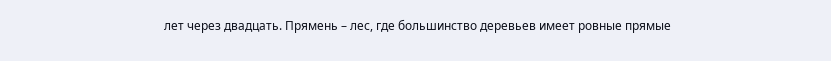лет через двадцать. Прямень – лес, где большинство деревьев имеет ровные прямые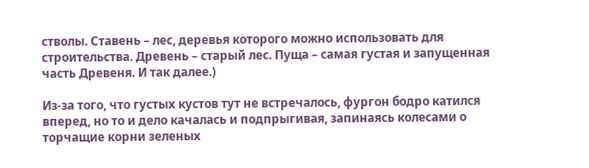стволы. Ставень – лес, деревья которого можно использовать для строительства. Древень – старый лес. Пуща – самая густая и запущенная часть Древеня. И так далее.)

Из-за того, что густых кустов тут не встречалось, фургон бодро катился вперед, но то и дело качалась и подпрыгивая, запинаясь колесами о торчащие корни зеленых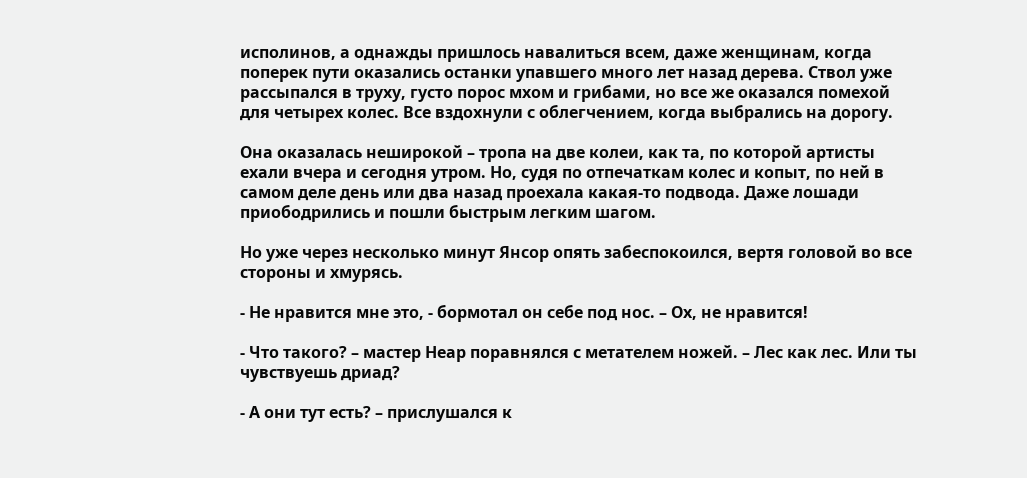исполинов, а однажды пришлось навалиться всем, даже женщинам, когда поперек пути оказались останки упавшего много лет назад дерева. Ствол уже рассыпался в труху, густо порос мхом и грибами, но все же оказался помехой для четырех колес. Все вздохнули с облегчением, когда выбрались на дорогу.

Она оказалась неширокой – тропа на две колеи, как та, по которой артисты ехали вчера и сегодня утром. Но, судя по отпечаткам колес и копыт, по ней в самом деле день или два назад проехала какая-то подвода. Даже лошади приободрились и пошли быстрым легким шагом.

Но уже через несколько минут Янсор опять забеспокоился, вертя головой во все стороны и хмурясь.

- Не нравится мне это, - бормотал он себе под нос. – Ох, не нравится!

- Что такого? – мастер Неар поравнялся с метателем ножей. – Лес как лес. Или ты чувствуешь дриад?

- А они тут есть? – прислушался к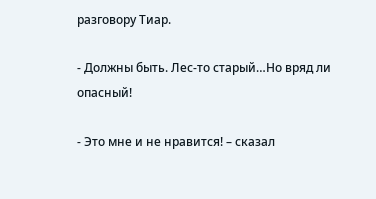разговору Тиар.

- Должны быть. Лес-то старый…Но вряд ли опасный!

- Это мне и не нравится! – сказал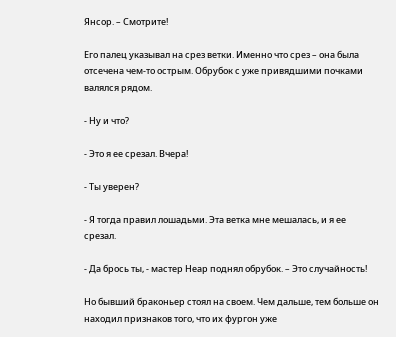Янсор. – Смотрите!

Его палец указывал на срез ветки. Именно что срез – она была отсечена чем-то острым. Обрубок с уже привядшими почками валялся рядом.

- Ну и что?

- Это я ее срезал. Вчера!

- Ты уверен?

- Я тогда правил лошадьми. Эта ветка мне мешалась, и я ее срезал.

- Да брось ты, - мастер Неар поднял обрубок. – Это случайность!

Но бывший браконьер стоял на своем. Чем дальше, тем больше он находил признаков того, что их фургон уже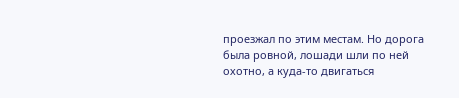проезжал по этим местам. Но дорога была ровной, лошади шли по ней охотно, а куда-то двигаться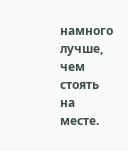намного лучше, чем стоять на месте.